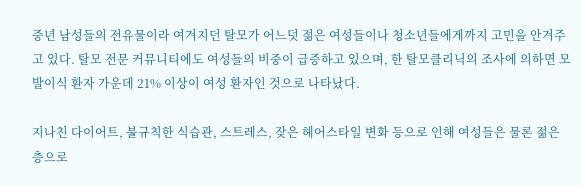중년 남성들의 전유물이라 여겨지던 탈모가 어느덧 젊은 여성들이나 청소년들에게까지 고민을 안겨주고 있다. 탈모 전문 커뮤니티에도 여성들의 비중이 급증하고 있으며, 한 탈모클리닉의 조사에 의하면 모발이식 환자 가운데 21% 이상이 여성 환자인 것으로 나타났다.

지나친 다이어트, 불규칙한 식습관, 스트레스, 잦은 헤어스타일 변화 등으로 인해 여성들은 물론 젊은 층으로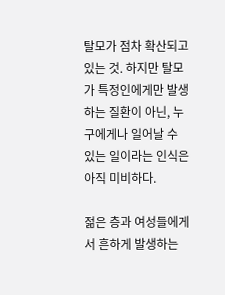탈모가 점차 확산되고 있는 것. 하지만 탈모가 특정인에게만 발생하는 질환이 아닌, 누구에게나 일어날 수 있는 일이라는 인식은 아직 미비하다.

젊은 층과 여성들에게서 흔하게 발생하는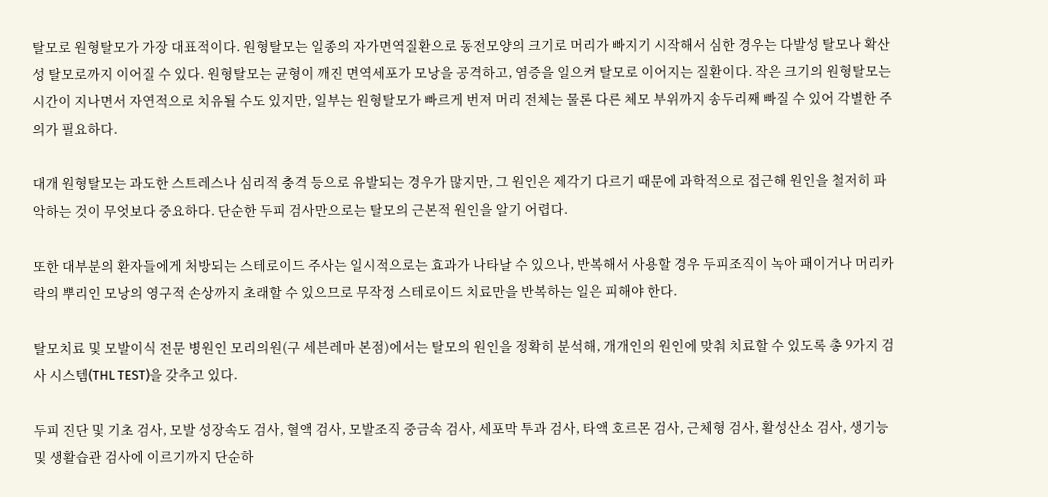탈모로 원형탈모가 가장 대표적이다. 원형탈모는 일종의 자가면역질환으로 동전모양의 크기로 머리가 빠지기 시작해서 심한 경우는 다발성 탈모나 확산성 탈모로까지 이어질 수 있다. 원형탈모는 균형이 깨진 면역세포가 모낭을 공격하고, 염증을 일으켜 탈모로 이어지는 질환이다. 작은 크기의 원형탈모는 시간이 지나면서 자연적으로 치유될 수도 있지만, 일부는 원형탈모가 빠르게 번져 머리 전체는 물론 다른 체모 부위까지 송두리째 빠질 수 있어 각별한 주의가 필요하다.

대개 원형탈모는 과도한 스트레스나 심리적 충격 등으로 유발되는 경우가 많지만, 그 원인은 제각기 다르기 때문에 과학적으로 접근해 원인을 철저히 파악하는 것이 무엇보다 중요하다. 단순한 두피 검사만으로는 탈모의 근본적 원인을 알기 어렵다.

또한 대부분의 환자들에게 처방되는 스테로이드 주사는 일시적으로는 효과가 나타날 수 있으나, 반복해서 사용할 경우 두피조직이 녹아 패이거나 머리카락의 뿌리인 모낭의 영구적 손상까지 초래할 수 있으므로 무작정 스테로이드 치료만을 반복하는 일은 피해야 한다.

탈모치료 및 모발이식 전문 병원인 모리의원(구 세븐레마 본점)에서는 탈모의 원인을 정확히 분석해, 개개인의 원인에 맞춰 치료할 수 있도록 총 9가지 검사 시스템(THL TEST)을 갖추고 있다.

두피 진단 및 기초 검사, 모발 성장속도 검사, 혈액 검사, 모발조직 중금속 검사, 세포막 투과 검사, 타액 호르몬 검사, 근체형 검사, 활성산소 검사, 생기능 및 생활습관 검사에 이르기까지 단순하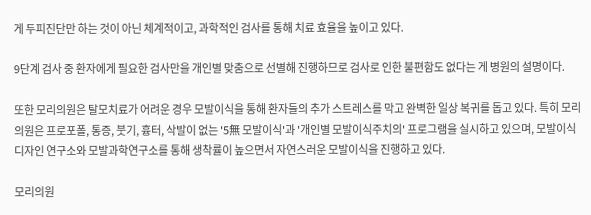게 두피진단만 하는 것이 아닌 체계적이고, 과학적인 검사를 통해 치료 효율을 높이고 있다.

9단계 검사 중 환자에게 필요한 검사만을 개인별 맞춤으로 선별해 진행하므로 검사로 인한 불편함도 없다는 게 병원의 설명이다.

또한 모리의원은 탈모치료가 어려운 경우 모발이식을 통해 환자들의 추가 스트레스를 막고 완벽한 일상 복귀를 돕고 있다. 특히 모리의원은 프로포폴, 통증, 붓기, 흉터, 삭발이 없는 '5無 모발이식'과 '개인별 모발이식주치의' 프로그램을 실시하고 있으며, 모발이식 디자인 연구소와 모발과학연구소를 통해 생착률이 높으면서 자연스러운 모발이식을 진행하고 있다.

모리의원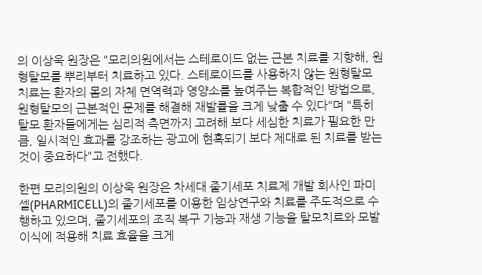의 이상욱 원장은 "모리의원에서는 스테로이드 없는 근본 치료를 지향해, 원형탈모를 뿌리부터 치료하고 있다. 스테로이드를 사용하지 않는 원형탈모 치료는 환자의 몸의 자체 면역력과 영양소를 높여주는 복합적인 방법으로, 원형탈모의 근본적인 문제를 해결해 재발률을 크게 낮출 수 있다"며 "특히 탈모 환자들에게는 심리적 측면까지 고려해 보다 세심한 치료가 필요한 만큼, 일시적인 효과를 강조하는 광고에 현혹되기 보다 제대로 된 치료를 받는 것이 중요하다"고 전했다.

한편 모리의원의 이상욱 원장은 차세대 줄기세포 치료제 개발 회사인 파미셀(PHARMICELL)의 줄기세포를 이용한 임상연구와 치료를 주도적으로 수행하고 있으며, 줄기세포의 조직 복구 기능과 재생 기능을 탈모치료와 모발이식에 적용해 치료 효율을 크게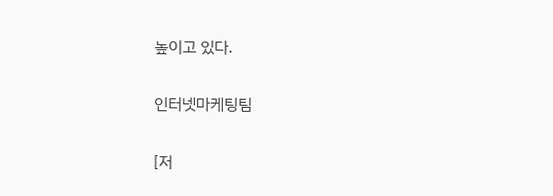높이고 있다.

인터넷마케팅팀

[저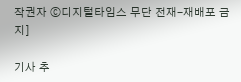작권자 ⓒ디지털타임스 무단 전재-재배포 금지]

기사 추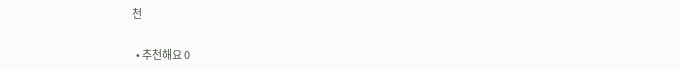천

  • 추천해요 0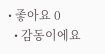• 좋아요 0
  • 감동이에요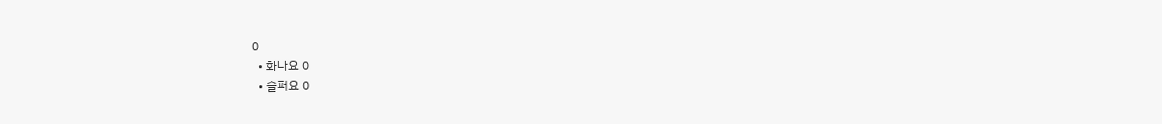0
  • 화나요 0
  • 슬퍼요 0